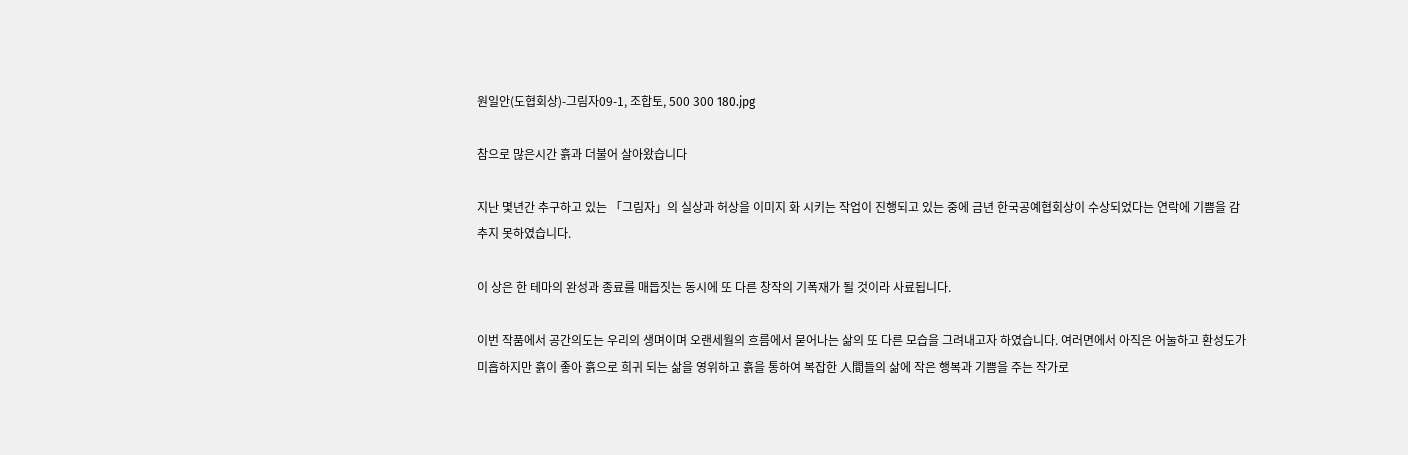원일안(도협회상)-그림자09-1, 조합토, 500 300 180.jpg

참으로 많은시간 흙과 더불어 살아왔습니다

지난 몇년간 추구하고 있는 「그림자」의 실상과 허상을 이미지 화 시키는 작업이 진행되고 있는 중에 금년 한국공예협회상이 수상되었다는 연락에 기쁨을 감추지 못하였습니다.

이 상은 한 테마의 완성과 종료를 매듭짓는 동시에 또 다른 창작의 기폭재가 될 것이라 사료됩니다.

이번 작품에서 공간의도는 우리의 생며이며 오랜세월의 흐름에서 묻어나는 삶의 또 다른 모습을 그려내고자 하였습니다. 여러면에서 아직은 어눌하고 환성도가 미흡하지만 흙이 좋아 흙으로 희귀 되는 삶을 영위하고 흙을 통하여 복잡한 人間들의 삶에 작은 행복과 기쁨을 주는 작가로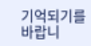기억되기를 바랍니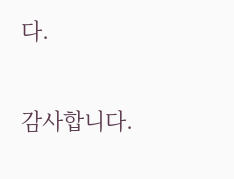다.

감사합니다.